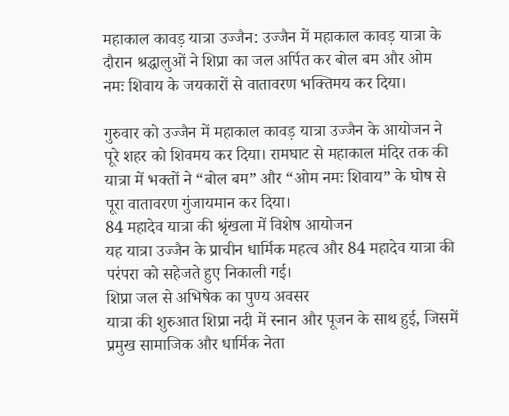महाकाल कावड़ यात्रा उज्जैन: उज्जैन में महाकाल कावड़ यात्रा के दौरान श्रद्धालुओं ने शिप्रा का जल अर्पित कर बोल बम और ओम नमः शिवाय के जयकारों से वातावरण भक्तिमय कर दिया।

गुरुवार को उज्जैन में महाकाल कावड़ यात्रा उज्जैन के आयोजन ने पूरे शहर को शिवमय कर दिया। रामघाट से महाकाल मंदिर तक की यात्रा में भक्तों ने “बोल बम” और “ओम नमः शिवाय” के घोष से पूरा वातावरण गुंजायमान कर दिया।
84 महादेव यात्रा की श्रृंखला में विशेष आयोजन
यह यात्रा उज्जैन के प्राचीन धार्मिक महत्व और 84 महादेव यात्रा की परंपरा को सहेजते हुए निकाली गई।
शिप्रा जल से अभिषेक का पुण्य अवसर
यात्रा की शुरुआत शिप्रा नदी में स्नान और पूजन के साथ हुई, जिसमें प्रमुख सामाजिक और धार्मिक नेता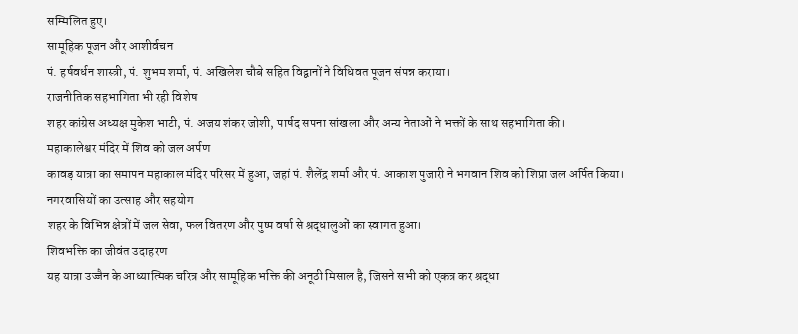सम्मिलित हुए।
सामूहिक पूजन और आशीर्वचन
पं. हर्षवर्धन शास्त्री, पं. शुभम शर्मा, पं. अखिलेश चौबे सहित विद्वानों ने विधिवत पूजन संपन्न कराया।
राजनीतिक सहभागिता भी रही विशेष
शहर कांग्रेस अध्यक्ष मुकेश भाटी, पं. अजय शंकर जोशी, पार्षद सपना सांखला और अन्य नेताओं ने भक्तों के साथ सहभागिता की।
महाकालेश्वर मंदिर में शिव को जल अर्पण
कावड़ यात्रा का समापन महाकाल मंदिर परिसर में हुआ, जहां पं. शैलेंद्र शर्मा और पं. आकाश पुजारी ने भगवान शिव को शिप्रा जल अर्पित किया।
नगरवासियों का उत्साह और सहयोग
शहर के विभिन्न क्षेत्रों में जल सेवा, फल वितरण और पुष्प वर्षा से श्रद्धालुओं का स्वागत हुआ।
शिवभक्ति का जीवंत उदाहरण
यह यात्रा उज्जैन के आध्यात्मिक चरित्र और सामूहिक भक्ति की अनूठी मिसाल है, जिसने सभी को एकत्र कर श्रद्धा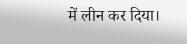में लीन कर दिया।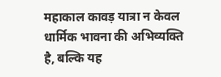महाकाल कावड़ यात्रा न केवल धार्मिक भावना की अभिव्यक्ति है, बल्कि यह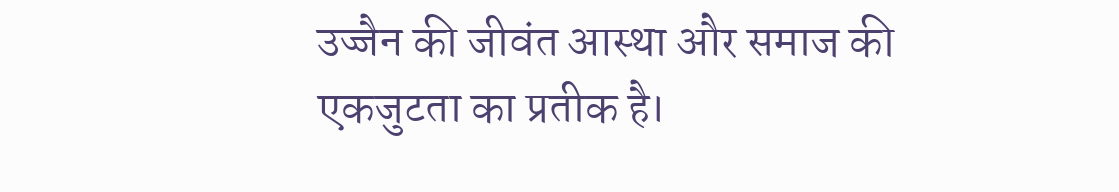उज्जैन की जीवंत आस्था और समाज की एकजुटता का प्रतीक है।